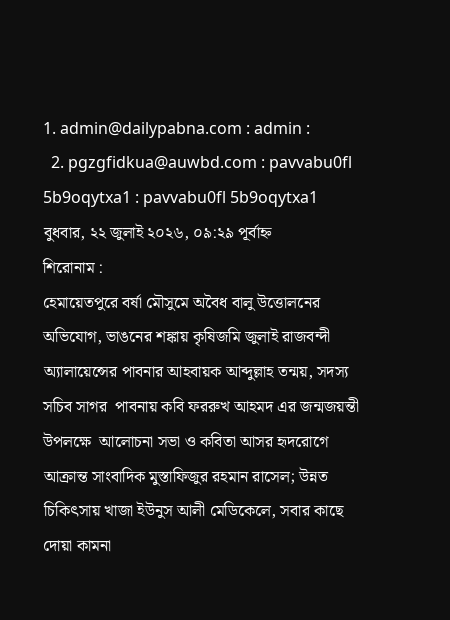1. admin@dailypabna.com : admin :
  2. pgzgfidkua@auwbd.com : pavvabu0fl 5b9oqytxa1 : pavvabu0fl 5b9oqytxa1
বুধবার, ২২ জুলাই ২০২৬, ০৯:২৯ পূর্বাহ্ন
শিরোনাম :
হেমায়েতপুরে বর্ষা মৌসুমে অবৈধ বালু উত্তোলনের অভিযোগ, ভাঙনের শঙ্কায় কৃষিজমি জুলাই রাজবন্দী অ্যালায়েন্সের পাবনার আহবায়ক আব্দুল্লাহ তন্ময়, সদস্য সচিব সাগর  পাবনায় কবি ফররুখ আহমদ এর জন্মজয়ন্তী উপলক্ষে  আলোচনা সভা ও কবিতা আসর হৃদরোগে আক্রান্ত সাংবাদিক মুস্তাফিজুর রহমান রাসেল; উন্নত চিকিৎসায় খাজা ইউনুস আলী মেডিকেলে, সবার কাছে দোয়া কামনা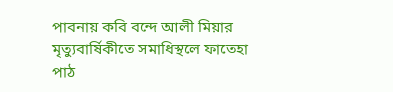পাবনায় কবি বন্দে আলী মিয়ার মৃত্যুবার্ষিকীতে সমাধিস্থলে ফাতেহা পাঠ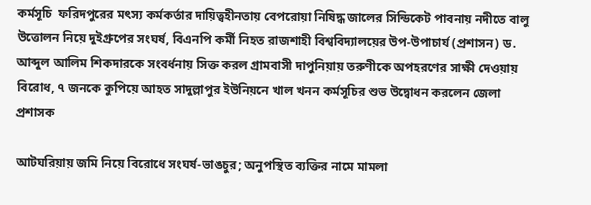কর্মসূচি  ফরিদপুরের মৎস্য কর্মকর্তার দায়িত্বহীনতায় বেপরোয়া নিষিদ্ধ জালের সিন্ডিকেট পাবনায় নদীতে বালু উত্তোলন নিয়ে দুইগ্রুপের সংঘর্ষ, বিএনপি কর্মী নিহত রাজশাহী বিশ্ববিদ্যালয়ের উপ-উপাচার্য (প্রশাসন) ড. আব্দুল আলিম শিকদারকে সংবর্ধনায় সিক্ত করল গ্রামবাসী দাপুনিয়ায় তরুণীকে অপহরণের সাক্ষী দেওয়ায় বিরোধ, ৭ জনকে কুপিয়ে আহত সাদুল্লাপুর ইউনিয়নে খাল খনন কর্মসূচির শুভ উদ্বোধন করলেন জেলা প্রশাসক

আটঘরিয়ায় জমি নিয়ে বিরোধে সংঘর্ষ-ভাঙচুর; অনুপস্থিত ব্যক্তির নামে মামলা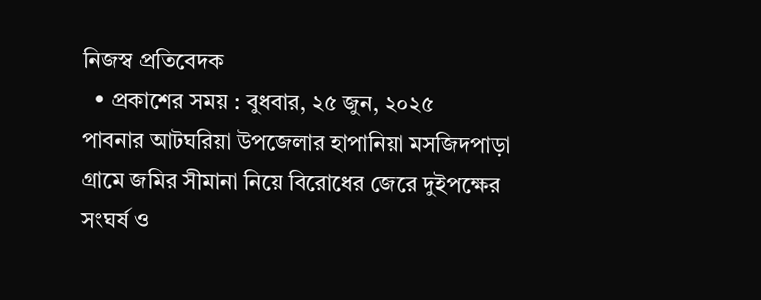নিজস্ব প্রতিবেদক
  • প্রকাশের সময় : বুধবার, ২৫ জুন, ২০২৫
পাবনার আটঘরিয়া উপজেলার হাপানিয়া মসজিদপাড়া গ্রামে জমির সীমানা নিয়ে বিরোধের জেরে দুইপক্ষের সংঘর্ষ ও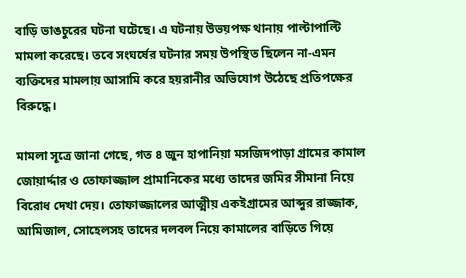বাড়ি ভাঙচুরের ঘটনা ঘটেছে। এ ঘটনায় উভয়পক্ষ থানায় পাল্টাপাল্টি মামলা করেছে। তবে সংঘর্ষের ঘটনার সময় উপস্থিত ছিলেন না-এমন ব্যক্তিদের মামলায় আসামি করে হয়রানীর অভিযোগ উঠেছে প্রতিপক্ষের বিরুদ্ধে।

মামলা সূত্রে জানা গেছে, গত ৪ জুন হাপানিয়া মসজিদপাড়া গ্রামের কামাল জোয়ার্দ্দার ও তোফাজ্জাল প্রামানিকের মধ্যে তাদের জমির সীমানা নিয়ে বিরোধ দেখা দেয়। তোফাজ্জালের আত্মীয় একইগ্রামের আব্দুর রাজ্জাক, আমিজাল, সোহেলসহ তাদের দলবল নিয়ে কামালের বাড়িতে গিয়ে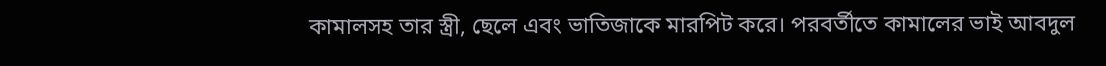কামালসহ তার স্ত্রী, ছেলে এবং ভাতিজাকে মারপিট করে। পরবর্তীতে কামালের ভাই আবদুল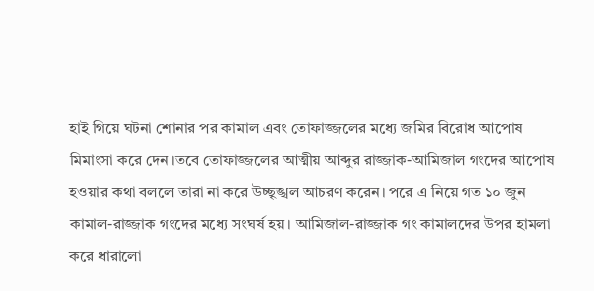হাই গিয়ে ঘটনা শোনার পর কামাল এবং তোফাজ্জলের মধ্যে জমির বিরোধ আপোষ মিমাংসা করে দেন।তবে তোফাজ্জলের আত্মীয় আব্দুর রাজ্জাক-আমিজাল গংদের আপোষ হওয়ার কথা বললে তারা না করে উচ্ছৃঙ্খল আচরণ করেন। পরে এ নিয়ে গত ১০ জুন কামাল-রাজ্জাক গংদের মধ্যে সংঘর্ষ হয়। আমিজাল-রাজ্জাক গং কামালদের উপর হামলা করে ধারালো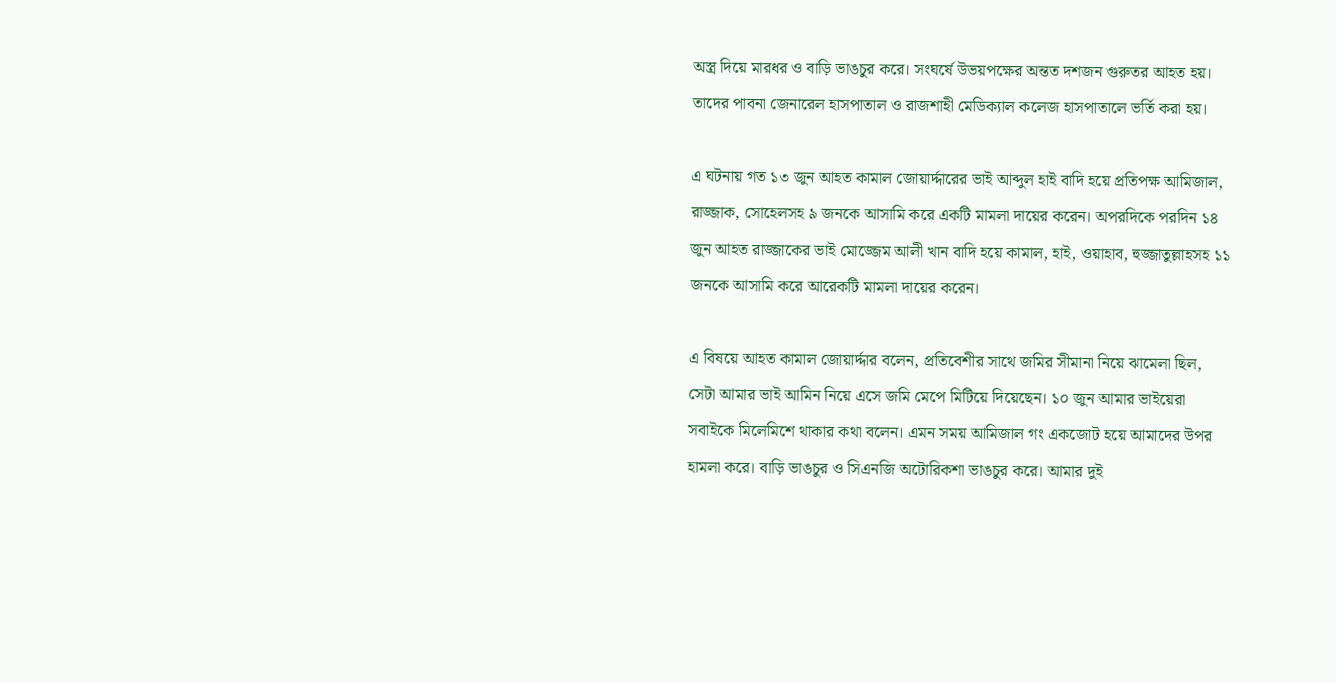অস্ত্র দিয়ে মারধর ও বাড়ি ভাঙচুর করে। সংঘর্ষে উভয়পক্ষের অন্তত দশজন গুরুতর আহত হয়। তাদের পাবনা জেনারেল হাসপাতাল ও রাজশাহী মেডিক্যাল কলেজ হাসপাতালে ভর্তি করা হয়।

এ ঘটনায় গত ১৩ জুন আহত কামাল জোয়ার্দ্দারের ভাই আব্দুল হাই বাদি হয়ে প্রতিপক্ষ আমিজাল, রাজ্জাক, সোহেলসহ ৯ জনকে আসামি করে একটি মামলা দায়ের করেন। অপরদিকে পরদিন ১৪ জুন আহত রাজ্জাকের ভাই মোজ্জেম আলী খান বাদি হয়ে কামাল, হাই, ওয়াহাব, হুজ্জাতুল্লাহসহ ১১ জনকে আসামি করে আরেকটি মামলা দায়ের করেন।

এ বিষয়ে আহত কামাল জোয়ার্দ্দার বলেন, প্রতিবেশীর সাথে জমির সীমানা নিয়ে ঝামেলা ছিল, সেটা আমার ভাই আমিন নিয়ে এসে জমি মেপে মিটিয়ে দিয়েছেন। ১০ জুন আমার ভাইয়েরা সবাইকে মিলেমিশে থাকার কথা বলেন। এমন সময় আমিজাল গং একজোট হয়ে আমাদের উপর হামলা করে। বাড়ি ভাঙচুর ও সিএনজি অটোরিকশা ভাঙচুর করে। আমার দুই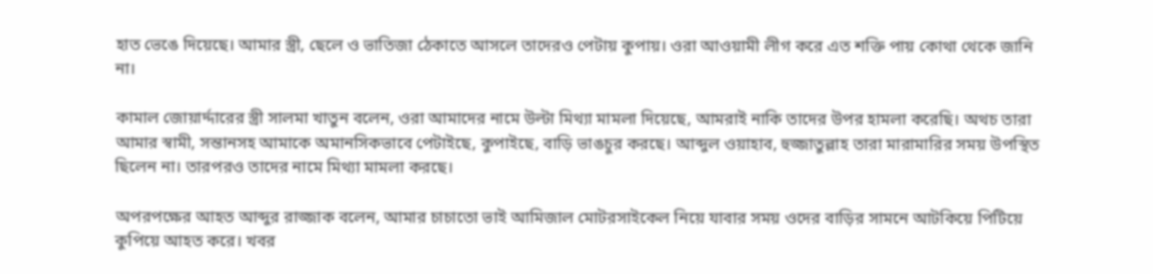হাত ভেঙে দিয়েছে। আমার স্ত্রী, ছেলে ও ভাতিজা ঠেকাতে আসলে তাদেরও পেটায় কুপায়। ওরা আওয়ামী লীগ করে এত শক্তি পায় কোথা থেকে জানি না।

কামাল জোয়ার্দ্দারের স্ত্রী সালমা খাতুন বলেন, ওরা আমাদের নামে উল্টা মিথ্যা মামলা দিয়েছে, আমরাই নাকি তাদের উপর হামলা করেছি। অথচ তারা আমার স্বামী, সন্তানসহ আমাকে অমানসিকভাবে পেটাইছে, কুপাইছে, বাড়ি ভাঙচুর করছে। আব্দুল ওয়াহাব, হুজ্জাতুল্লাহ তারা মারামারির সময় উপস্থিত ছিলেন না। তারপরও তাদের নামে মিথ্যা মামলা করছে।

অপরপক্ষের আহত আব্দুর রাজ্জাক বলেন, আমার চাচাতো ভাই আমিজাল মোটরসাইকেল নিয়ে যাবার সময় ওদের বাড়ির সামনে আটকিয়ে পিটিয়ে কুপিয়ে আহত করে। খবর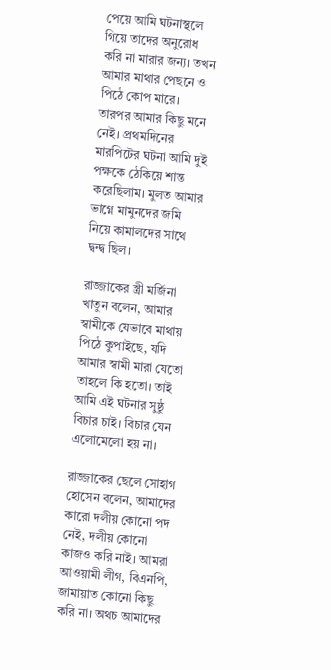পেয়ে আমি ঘটনাস্থলে গিয়ে তাদের অনুরোধ করি না মারার জন্য। তখন আমার মাথার পেছনে ও পিঠে কোপ মারে। তারপর আমার কিছু মনে নেই। প্রথমদিনের মারপিটের ঘটনা আমি দুই পক্ষকে ঠেকিয়ে শান্ত করেছিলাম। মুলত আমার ভাগ্নে মামুনদের জমি নিয়ে কামালদের সাথে দ্বন্দ্ব ছিল।

রাজ্জাকের স্ত্রী মর্জিনা খাতুন বলেন, আমার স্বামীকে যেভাবে মাথায় পিঠে কুপাইছে, যদি আমার স্বামী মারা যেতো তাহলে কি হতো। তাই আমি এই ঘটনার সুষ্ঠু বিচার চাই। বিচার যেন এলোমেলো হয় না।

রাজ্জাকের ছেলে সোহাগ হোসেন বলেন, আমাদের কারো দলীয় কোনো পদ নেই, দলীয় কোনো কাজও করি নাই। আমরা আওয়ামী লীগ, বিএনপি, জামায়াত কোনো কিছু করি না। অথচ আমাদের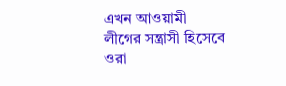এখন আওয়ামী লীগের সন্ত্রাসী হিসেবে ওরা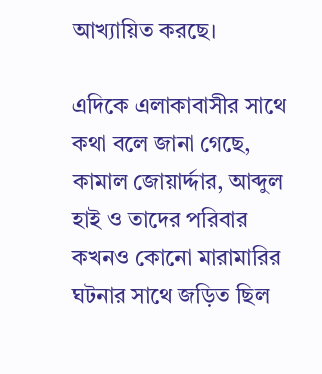আখ্যায়িত করছে।

এদিকে এলাকাবাসীর সাথে কথা বলে জানা গেছে, কামাল জোয়ার্দ্দার, আব্দুল হাই ও তাদের পরিবার কখনও কোনো মারামারির ঘটনার সাথে জড়িত ছিল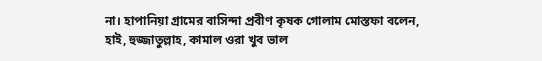না। হাপানিয়া গ্রামের বাসিন্দা প্রবীণ কৃষক গোলাম মোস্তফা বলেন, হাই, হুজ্জাতুল্লাহ, কামাল ওরা খুব ভাল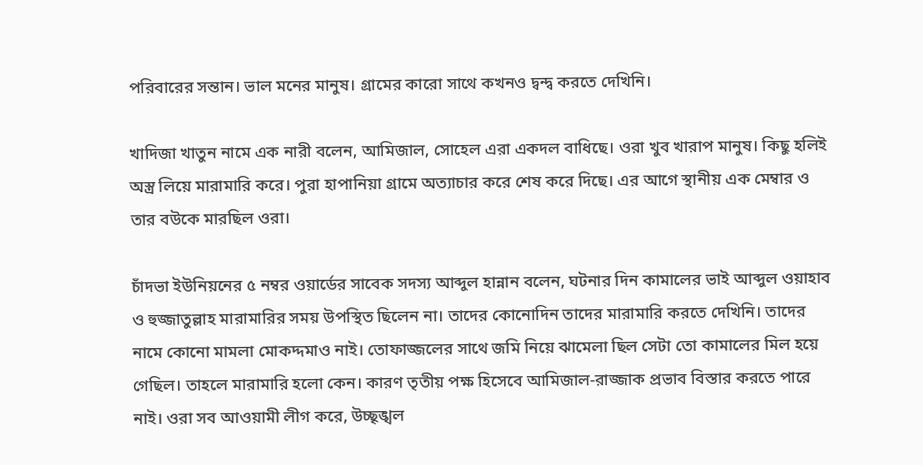পরিবারের সন্তান। ভাল মনের মানুষ। গ্রামের কারো সাথে কখনও দ্বন্দ্ব করতে দেখিনি।

খাদিজা খাতুন নামে এক নারী বলেন, আমিজাল, সোহেল এরা একদল বাধিছে। ওরা খুব খারাপ মানুষ। কিছু হলিই অস্ত্র লিয়ে মারামারি করে। পুরা হাপানিয়া গ্রামে অত্যাচার করে শেষ করে দিছে। এর আগে স্থানীয় এক মেম্বার ও তার বউকে মারছিল ওরা।

চাঁদভা ইউনিয়নের ৫ নম্বর ওয়ার্ডের সাবেক সদস্য আব্দুল হান্নান বলেন, ঘটনার দিন কামালের ভাই আব্দুল ওয়াহাব ও হুজ্জাতুল্লাহ মারামারির সময় উপস্থিত ছিলেন না। তাদের কোনোদিন তাদের মারামারি করতে দেখিনি। তাদের নামে কোনো মামলা মোকদ্দমাও নাই। তোফাজ্জলের সাথে জমি নিয়ে ঝামেলা ছিল সেটা তো কামালের মিল হয়ে গেছিল। তাহলে মারামারি হলো কেন। কারণ তৃতীয় পক্ষ হিসেবে আমিজাল-রাজ্জাক প্রভাব বিস্তার করতে পারে নাই। ওরা সব আওয়ামী লীগ করে, উচ্ছৃঙ্খল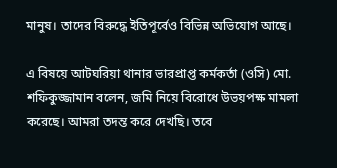মানুষ। তাদের বিরুদ্ধে ইতিপূর্বেও বিভিন্ন অভিযোগ আছে।

এ বিষয়ে আটঘরিয়া থানার ভারপ্রাপ্ত কর্মকর্তা (ওসি) মো. শফিকুজ্জামান বলেন, জমি নিয়ে বিরোধে উভয়পক্ষ মামলা করেছে। আমরা তদন্ত করে দেখছি। তবে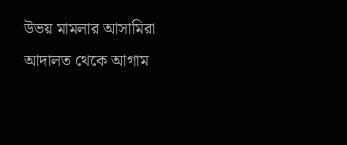উভয় মামলার আসামিরা আদালত থেকে আগাম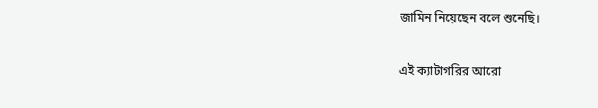জামিন নিয়েছেন বলে শুনেছি।

এই ক্যাটাগরির আরো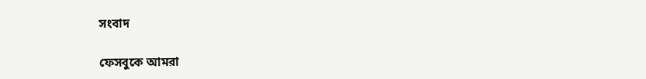সংবাদ

ফেসবুকে আমরা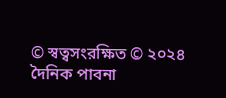© স্বত্বসংরক্ষিত © ২০২৪ দৈনিক পাবনা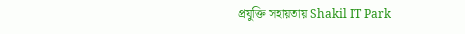প্রযুক্তি সহায়তায় Shakil IT Park